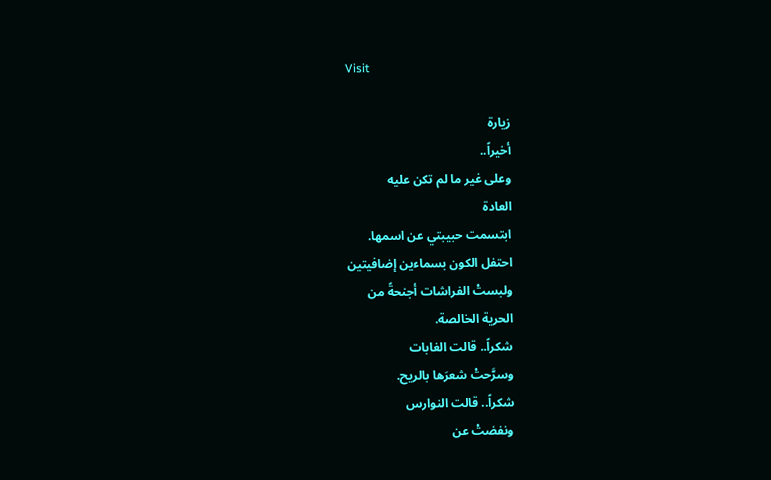Visit

زيارة
أخيراً..
وعلى غير ما لم تكن عليه
العادة
ابتسمت حبيبتي عن اسمها.
احتفل الكون بسماءين إضافيتين
ولبستْ الفراشات أجنحةً من
الحرية الخالصة.
شكراً.. قالت الغابات
وسرَّحتْ شعرَها بالريح.
شكراً.. قالت النوارس
ونفضتْ عن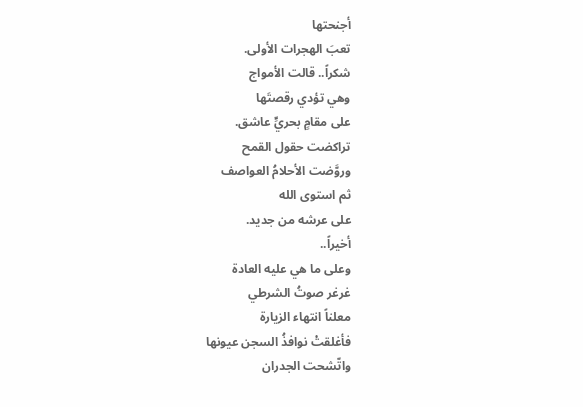أجنحتها
تعبَ الهجرات الأولى.
شكراً.. قالت الأمواج
وهي تؤدي رقصتَها
على مقامٍ بحريٍّ عاشق.
تراكضت حقول القمح
وروَّضت الأحلامُ العواصف
ثم استوى الله
على عرشه من جديد.
أخيراً..
وعلى ما هي عليه العادة
غرغر صوتُ الشرطي
معلناً انتهاء الزيارة
فأغلقتْ نوافذُ السجن عيونها
واتّشحت الجدران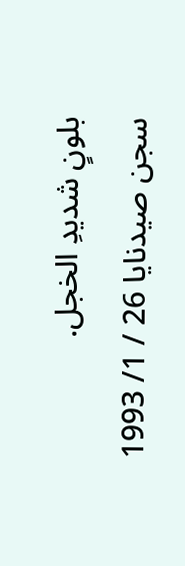بلونٍ شديدِ الخجل.
سجن صيدنايا 26 / 1/ 1993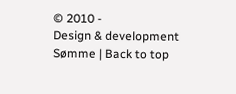© 2010 -
Design & development Sømme | Back to top